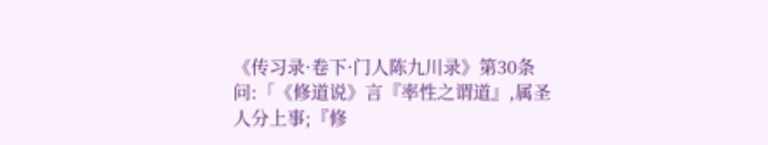《传习录·卷下·门人陈九川录》第30条
问:「《修道说》言『率性之谓道』,属圣人分上事;『修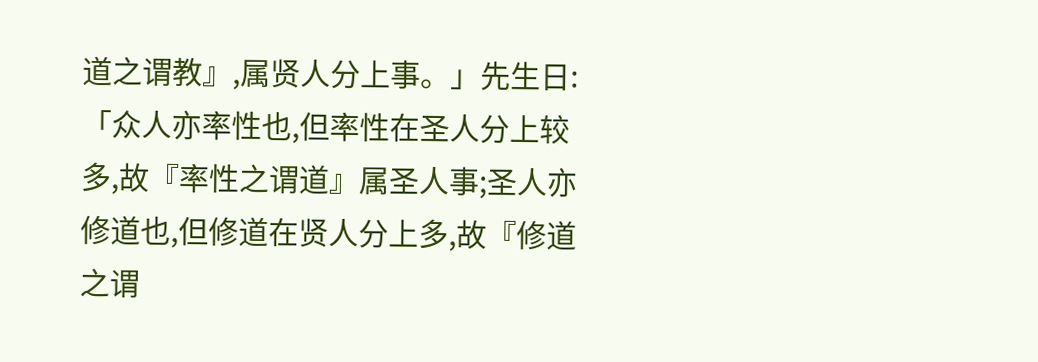道之谓教』,属贤人分上事。」先生日:「众人亦率性也,但率性在圣人分上较多,故『率性之谓道』属圣人事;圣人亦修道也,但修道在贤人分上多,故『修道之谓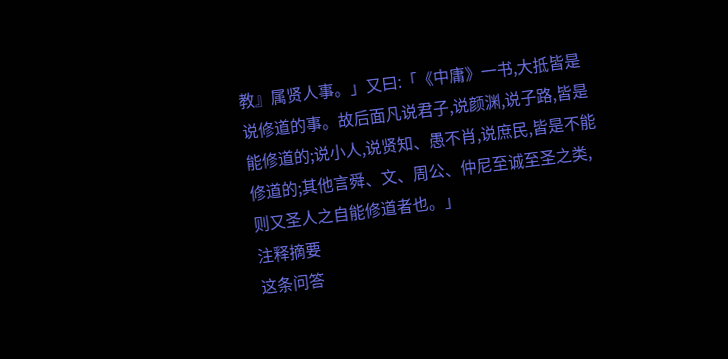教』属贤人事。」又曰:「《中庸》一书,大抵皆是说修道的事。故后面凡说君子,说颜渊,说子路,皆是能修道的;说小人,说贤知、愚不肖,说庶民,皆是不能修道的;其他言舜、文、周公、仲尼至诚至圣之类,则又圣人之自能修道者也。」
注释摘要
这条问答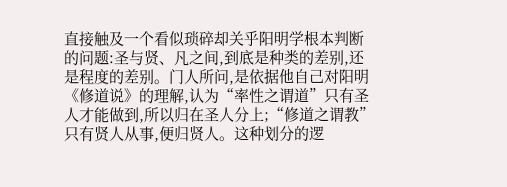直接触及一个看似琐碎却关乎阳明学根本判断的问题:圣与贤、凡之间,到底是种类的差别,还是程度的差别。门人所问,是依据他自己对阳明《修道说》的理解,认为“率性之谓道”只有圣人才能做到,所以归在圣人分上;“修道之谓教”只有贤人从事,便归贤人。这种划分的逻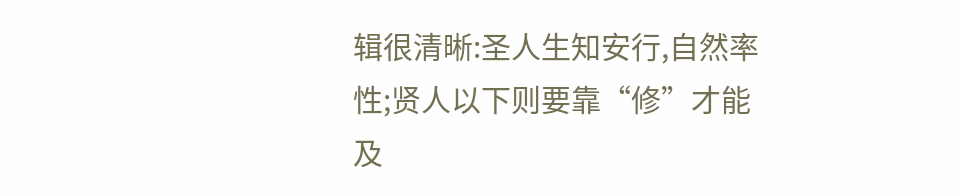辑很清晰:圣人生知安行,自然率性;贤人以下则要靠“修”才能及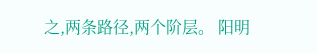之,两条路径,两个阶层。 阳明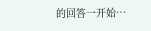的回答一开始…